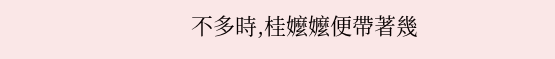不多時,桂嬤嬤便帶著幾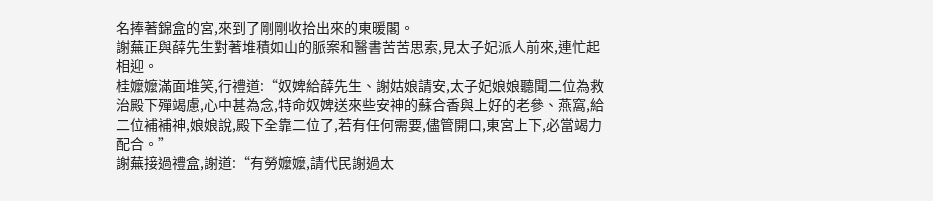名捧著錦盒的宮,來到了剛剛收拾出來的東暖閣。
謝蕪正與薛先生對著堆積如山的脈案和醫書苦苦思索,見太子妃派人前來,連忙起相迎。
桂嬤嬤滿面堆笑,行禮道:“奴婢給薛先生、謝姑娘請安,太子妃娘娘聽聞二位為救治殿下殫竭慮,心中甚為念,特命奴婢送來些安神的蘇合香與上好的老參、燕窩,給二位補補神,娘娘說,殿下全靠二位了,若有任何需要,儘管開口,東宮上下,必當竭力配合。”
謝蕪接過禮盒,謝道:“有勞嬤嬤,請代民謝過太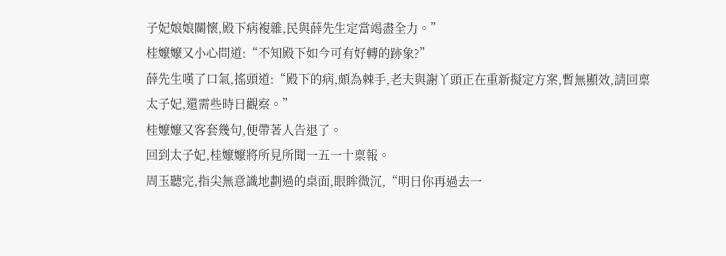子妃娘娘關懷,殿下病複雜,民與薛先生定當竭盡全力。”
桂嬤嬤又小心問道:“不知殿下如今可有好轉的跡象?”
薛先生嘆了口氣,搖頭道:“殿下的病,頗為棘手,老夫與謝丫頭正在重新擬定方案,暫無顯效,請回稟太子妃,還需些時日觀察。”
桂嬤嬤又客套幾句,便帶著人告退了。
回到太子妃,桂嬤嬤將所見所聞一五一十稟報。
周玉聽完,指尖無意識地劃過的桌面,眼眸微沉,“明日你再過去一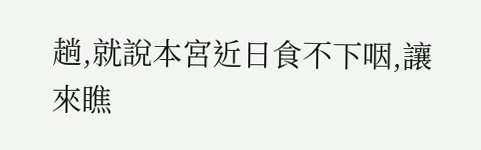趟,就說本宮近日食不下咽,讓來瞧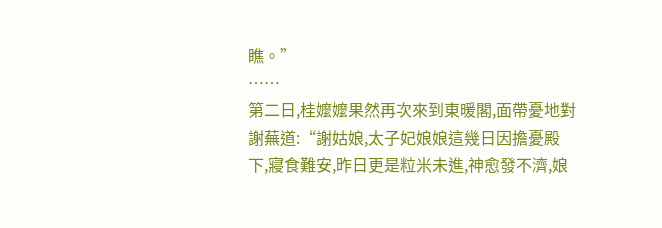瞧。”
……
第二日,桂嬤嬤果然再次來到東暖閣,面帶憂地對謝蕪道:“謝姑娘,太子妃娘娘這幾日因擔憂殿下,寢食難安,昨日更是粒米未進,神愈發不濟,娘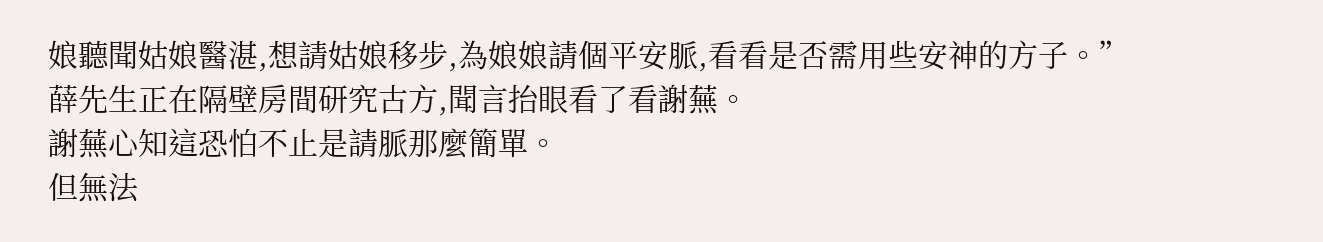娘聽聞姑娘醫湛,想請姑娘移步,為娘娘請個平安脈,看看是否需用些安神的方子。”
薛先生正在隔壁房間研究古方,聞言抬眼看了看謝蕪。
謝蕪心知這恐怕不止是請脈那麼簡單。
但無法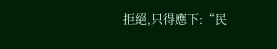拒絕,只得應下:“民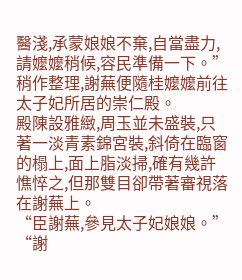醫淺,承蒙娘娘不棄,自當盡力,請嬤嬤稍候,容民準備一下。”
稍作整理,謝蕪便隨桂嬤嬤前往太子妃所居的崇仁殿。
殿陳設雅緻,周玉並未盛裝,只著一淡青素錦宮裝,斜倚在臨窗的榻上,面上脂淡掃,確有幾許憔悴之,但那雙目卻帶著審視落在謝蕪上。
“臣謝蕪,參見太子妃娘娘。”
“謝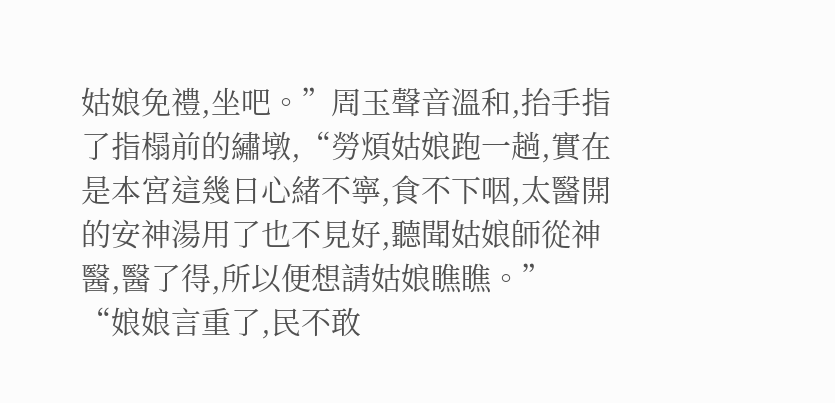姑娘免禮,坐吧。”周玉聲音溫和,抬手指了指榻前的繡墩,“勞煩姑娘跑一趟,實在是本宮這幾日心緒不寧,食不下咽,太醫開的安神湯用了也不見好,聽聞姑娘師從神醫,醫了得,所以便想請姑娘瞧瞧。”
“娘娘言重了,民不敢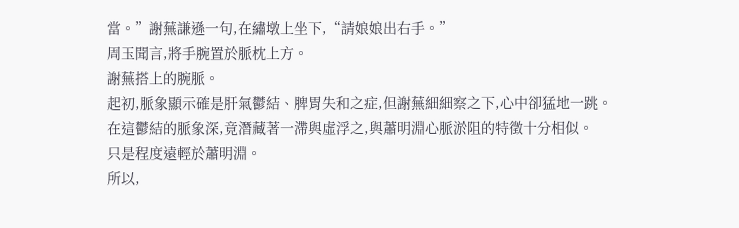當。”謝蕪謙遜一句,在繡墩上坐下,“請娘娘出右手。”
周玉聞言,將手腕置於脈枕上方。
謝蕪搭上的腕脈。
起初,脈象顯示確是肝氣鬱結、脾胃失和之症,但謝蕪細細察之下,心中卻猛地一跳。
在這鬱結的脈象深,竟潛藏著一滯與虛浮之,與蕭明淵心脈淤阻的特徵十分相似。
只是程度遠輕於蕭明淵。
所以,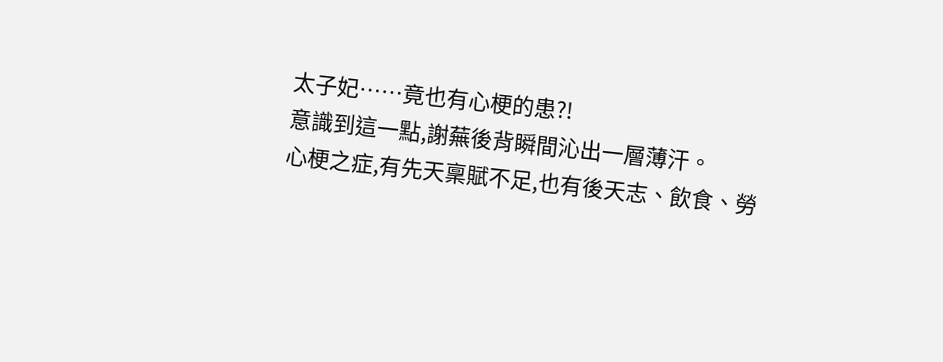太子妃……竟也有心梗的患?!
意識到這一點,謝蕪後背瞬間沁出一層薄汗。
心梗之症,有先天稟賦不足,也有後天志、飲食、勞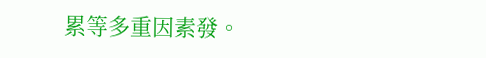累等多重因素發。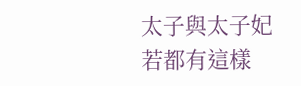太子與太子妃若都有這樣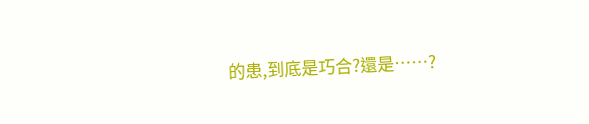的患,到底是巧合?還是……?